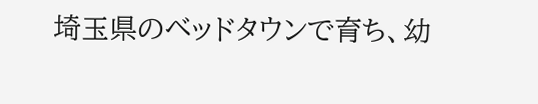埼玉県のベッドタウンで育ち、幼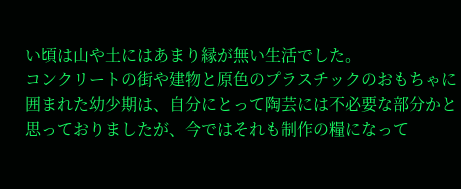い頃は山や土にはあまり縁が無い生活でした。
コンクリートの街や建物と原色のプラスチックのおもちゃに囲まれた幼少期は、自分にとって陶芸には不必要な部分かと思っておりましたが、今ではそれも制作の糧になって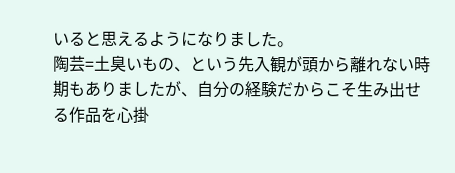いると思えるようになりました。
陶芸=土臭いもの、という先入観が頭から離れない時期もありましたが、自分の経験だからこそ生み出せる作品を心掛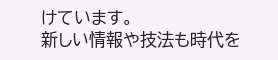けています。
新しい情報や技法も時代を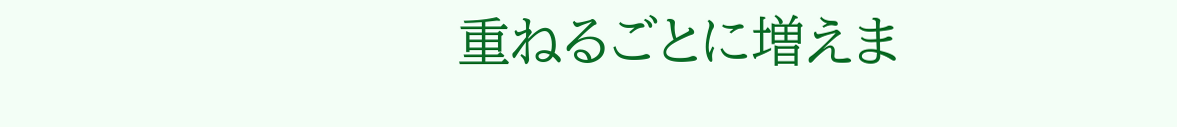重ねるごとに増えま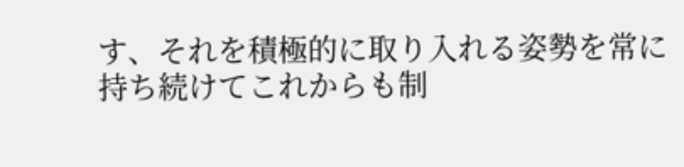す、それを積極的に取り入れる姿勢を常に持ち続けてこれからも制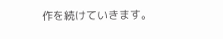作を続けていきます。